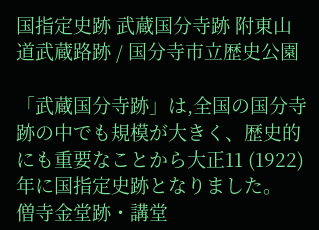国指定史跡 武蔵国分寺跡 附東山道武蔵路跡 / 国分寺市立歴史公園

「武蔵国分寺跡」は,全国の国分寺跡の中でも規模が大きく、歴史的にも重要なことから大正11 (1922) 年に国指定史跡となりました。
僧寺金堂跡・講堂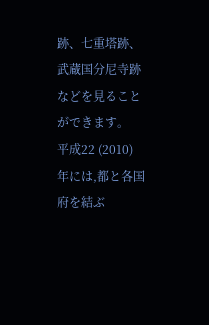跡、七重塔跡、武蔵国分尼寺跡などを見ることができます。
平成22 (2010) 年には,都と各国府を結ぶ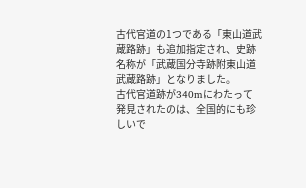古代官道の1つである「東山道武蔵路跡」も追加指定され、史跡名称が「武蔵国分寺跡附東山道武蔵路跡」となりました。
古代官道跡が340mにわたって発見されたのは、全国的にも珍しいで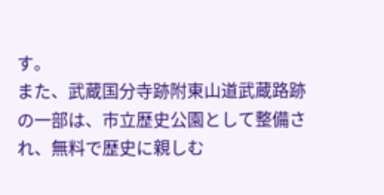す。
また、武蔵国分寺跡附東山道武蔵路跡の一部は、市立歴史公園として整備され、無料で歴史に親しむ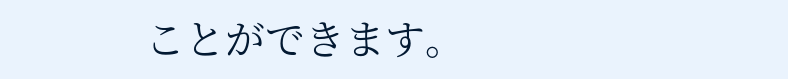ことができます。